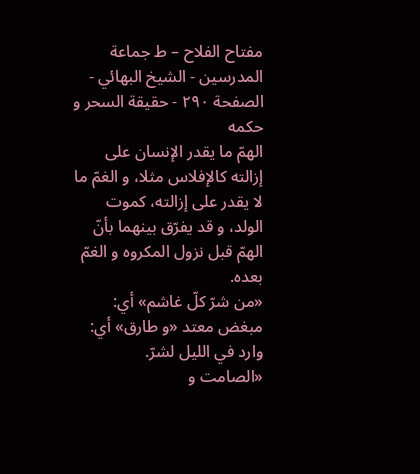مفتاح الفلاح – ط جماعة المدرسين - الشيخ البهائي - الصفحة ٢٩٠ - حقيقة السحر و حكمه
الهمّ ما يقدر الإنسان على إزالته كالإفلاس مثلا، و الغمّ ما لا يقدر على إزالته، كموت الولد، و قد يفرّق بينهما بأنّ الهمّ قبل نزول المكروه و الغمّ بعده.
«من شرّ كلّ غاشم» أي: مبغض معتد «و طارق» أي: وارد في الليل لشرّ.
«الصامت و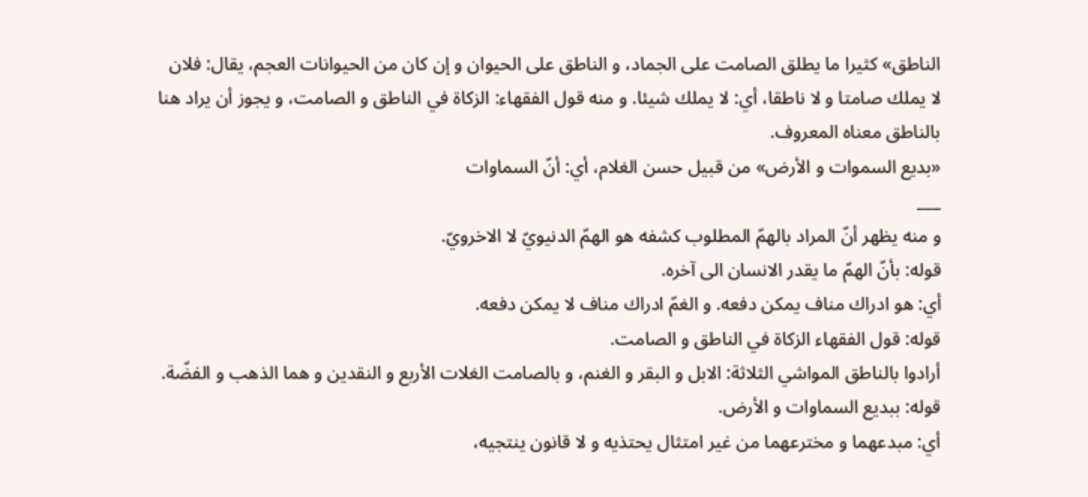الناطق» كثيرا ما يطلق الصامت على الجماد، و الناطق على الحيوان و إن كان من الحيوانات العجم، يقال: فلان لا يملك صامتا و لا ناطقا، أي: لا يملك شيئا. و منه قول الفقهاء: الزكاة في الناطق و الصامت، و يجوز أن يراد هنا بالناطق معناه المعروف.
«بديع السموات و الأرض» من قبيل حسن الغلام، أي: أنّ السماوات
___
و منه يظهر أنّ المراد بالهمّ المطلوب كشفه هو الهمّ الدنيويّ لا الاخرويّ.
قوله: بأنّ الهمّ ما يقدر الانسان الى آخره.
أي: هو ادراك مناف يمكن دفعه. و الغمّ ادراك مناف لا يمكن دفعه.
قوله: قول الفقهاء الزكاة في الناطق و الصامت.
أرادوا بالناطق المواشي الثلاثة: الابل و البقر و الغنم، و بالصامت الغلات الأربع و النقدين و هما الذهب و الفضّة.
قوله: ببديع السماوات و الأرض.
أي: مبدعهما و مخترعهما من غير امتثال يحتذيه و لا قانون ينتجيه،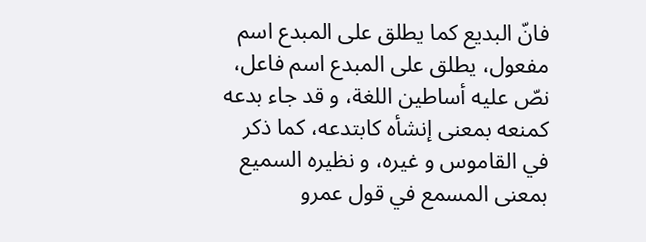فانّ البديع كما يطلق على المبدع اسم مفعول، يطلق على المبدع اسم فاعل، نصّ عليه أساطين اللغة، و قد جاء بدعه كمنعه بمعنى إنشأه كابتدعه، كما ذكر في القاموس و غيره، و نظيره السميع بمعنى المسمع في قول عمرو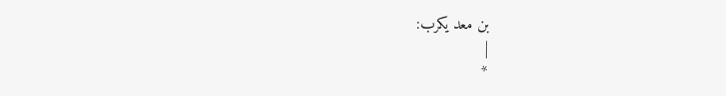بن معد يكرب:
|
*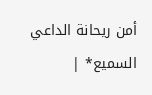أمن ريحانة الداعي السميع* |